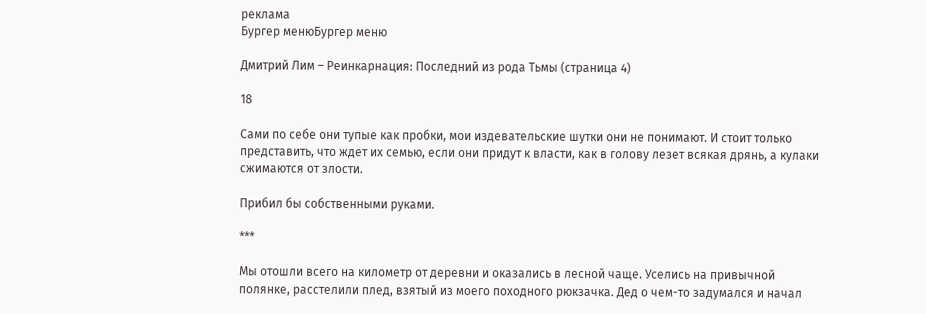реклама
Бургер менюБургер меню

Дмитрий Лим – Реинкарнация: Последний из рода Тьмы (страница 4)

18

Сами по себе они тупые как пробки, мои издевательские шутки они не понимают. И стоит только представить, что ждет их семью, если они придут к власти, как в голову лезет всякая дрянь, а кулаки сжимаются от злости.

Прибил бы собственными руками.

***

Мы отошли всего на километр от деревни и оказались в лесной чаще. Уселись на привычной полянке, расстелили плед, взятый из моего походного рюкзачка. Дед о чем-то задумался и начал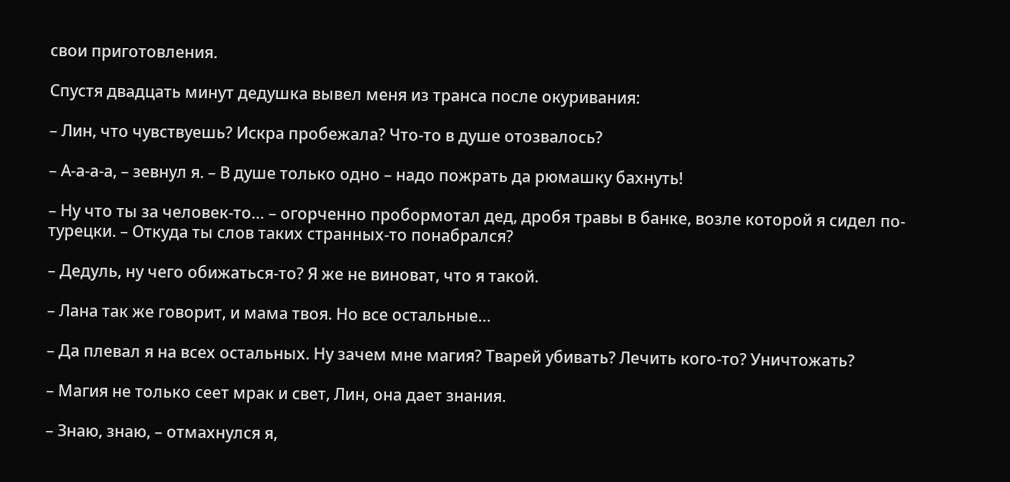свои приготовления.

Спустя двадцать минут дедушка вывел меня из транса после окуривания:

– Лин, что чувствуешь? Искра пробежала? Что-то в душе отозвалось?

– А-а-а-а, – зевнул я. – В душе только одно – надо пожрать да рюмашку бахнуть!

– Ну что ты за человек-то… – огорченно пробормотал дед, дробя травы в банке, возле которой я сидел по-турецки. – Откуда ты слов таких странных-то понабрался?

– Дедуль, ну чего обижаться-то? Я же не виноват, что я такой.

– Лана так же говорит, и мама твоя. Но все остальные…

– Да плевал я на всех остальных. Ну зачем мне магия? Тварей убивать? Лечить кого-то? Уничтожать?

– Магия не только сеет мрак и свет, Лин, она дает знания.

– Знаю, знаю, – отмахнулся я,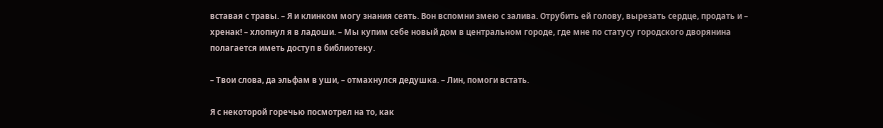вставая с травы. – Я и клинком могу знания сеять. Вон вспомни змею с залива. Отрубить ей голову, вырезать сердце, продать и – хренак! – хлопнул я в ладоши. – Мы купим себе новый дом в центральном городе, где мне по статусу городского дворянина полагается иметь доступ в библиотеку.

– Твои слова, да эльфам в уши, – отмахнулся дедушка. – Лин, помоги встать.

Я с некоторой горечью посмотрел на то, как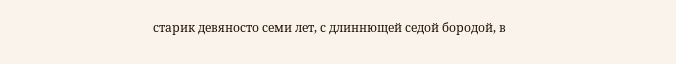старик девяносто семи лет, с длиннющей седой бородой, в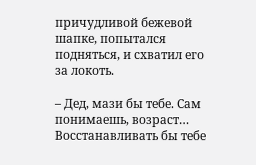причудливой бежевой шапке, попытался подняться, и схватил его за локоть.

– Дед, мази бы тебе. Сам понимаешь, возраст… Восстанавливать бы тебе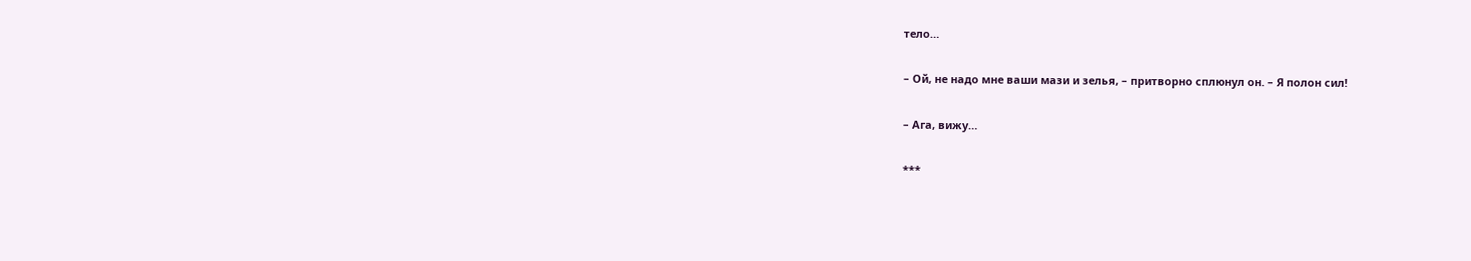тело…

– Ой, не надо мне ваши мази и зелья, – притворно сплюнул он. – Я полон сил!

– Ага, вижу…

***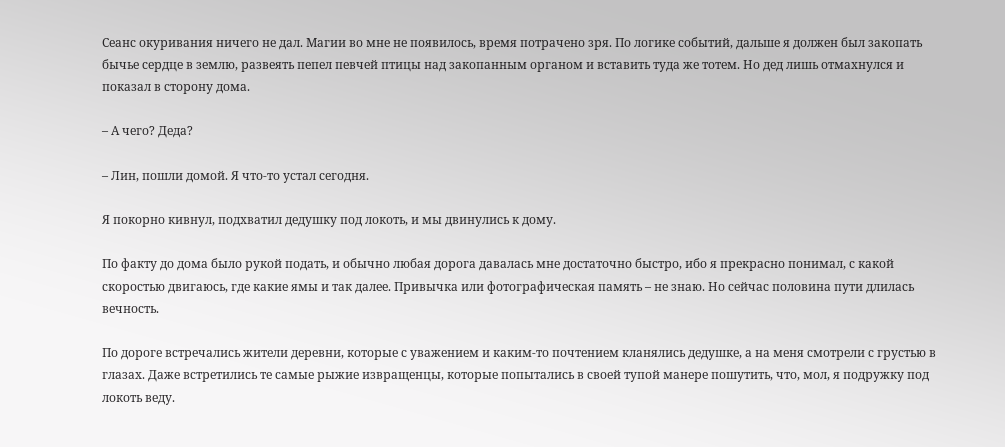Сеанс окуривания ничего не дал. Магии во мне не появилось, время потрачено зря. По логике событий, дальше я должен был закопать бычье сердце в землю, развеять пепел певчей птицы над закопанным органом и вставить туда же тотем. Но дед лишь отмахнулся и показал в сторону дома.

– А чего? Деда?

– Лин, пошли домой. Я что-то устал сегодня.

Я покорно кивнул, подхватил дедушку под локоть, и мы двинулись к дому.

По факту до дома было рукой подать, и обычно любая дорога давалась мне достаточно быстро, ибо я прекрасно понимал, с какой скоростью двигаюсь, где какие ямы и так далее. Привычка или фотографическая память – не знаю. Но сейчас половина пути длилась вечность.

По дороге встречались жители деревни, которые с уважением и каким-то почтением кланялись дедушке, а на меня смотрели с грустью в глазах. Даже встретились те самые рыжие извращенцы, которые попытались в своей тупой манере пошутить, что, мол, я подружку под локоть веду.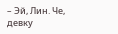– Эй, Лин. Че, девку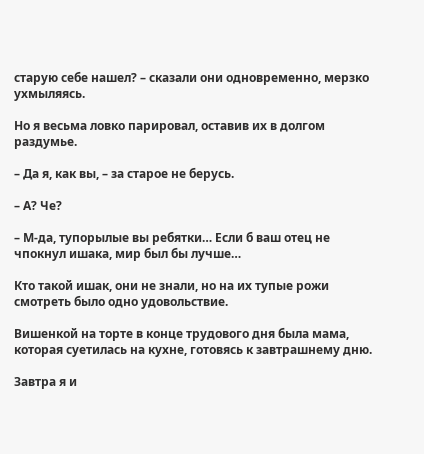старую себе нашел? – сказали они одновременно, мерзко ухмыляясь.

Но я весьма ловко парировал, оставив их в долгом раздумье.

– Да я, как вы, – за старое не берусь.

– А? Че?

– М-да, тупорылые вы ребятки… Если б ваш отец не чпокнул ишака, мир был бы лучше…

Кто такой ишак, они не знали, но на их тупые рожи смотреть было одно удовольствие.

Вишенкой на торте в конце трудового дня была мама, которая суетилась на кухне, готовясь к завтрашнему дню.

Завтра я и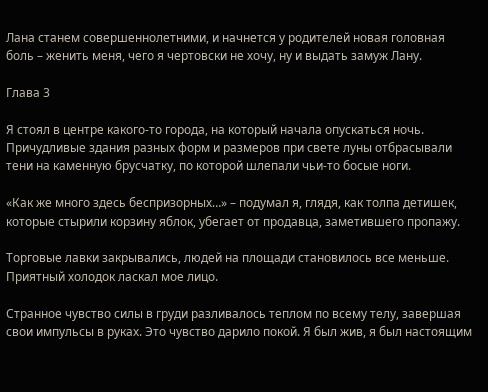Лана станем совершеннолетними, и начнется у родителей новая головная боль – женить меня, чего я чертовски не хочу, ну и выдать замуж Лану.

Глава 3

Я стоял в центре какого-то города, на который начала опускаться ночь. Причудливые здания разных форм и размеров при свете луны отбрасывали тени на каменную брусчатку, по которой шлепали чьи-то босые ноги.

«Как же много здесь беспризорных…» – подумал я, глядя, как толпа детишек, которые стырили корзину яблок, убегает от продавца, заметившего пропажу.

Торговые лавки закрывались, людей на площади становилось все меньше. Приятный холодок ласкал мое лицо.

Странное чувство силы в груди разливалось теплом по всему телу, завершая свои импульсы в руках. Это чувство дарило покой. Я был жив, я был настоящим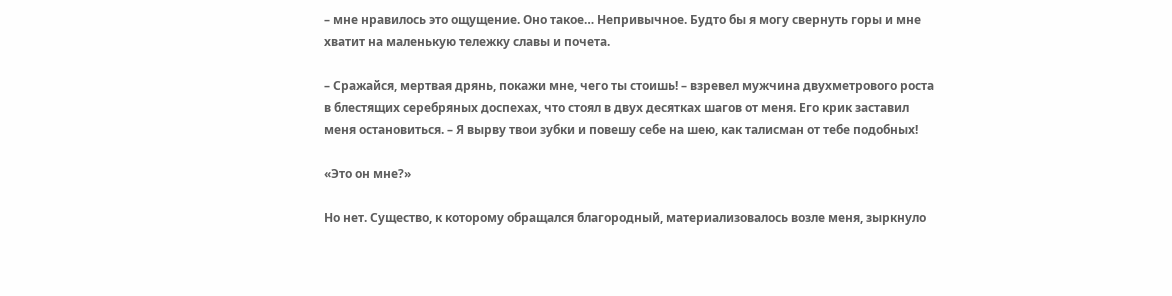– мне нравилось это ощущение. Оно такое… Непривычное. Будто бы я могу свернуть горы и мне хватит на маленькую тележку славы и почета.

– Сражайся, мертвая дрянь, покажи мне, чего ты стоишь! – взревел мужчина двухметрового роста в блестящих серебряных доспехах, что стоял в двух десятках шагов от меня. Его крик заставил меня остановиться. – Я вырву твои зубки и повешу себе на шею, как талисман от тебе подобных!

«Это он мне?»

Но нет. Существо, к которому обращался благородный, материализовалось возле меня, зыркнуло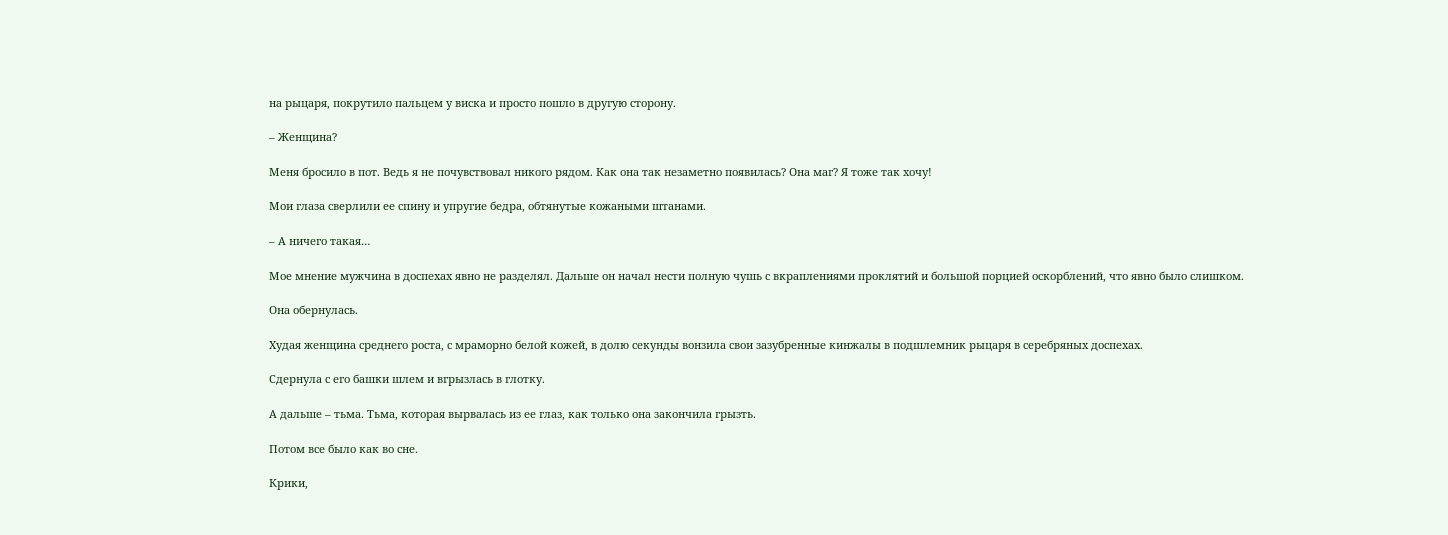на рыцаря, покрутило пальцем у виска и просто пошло в другую сторону.

– Женщина?

Меня бросило в пот. Ведь я не почувствовал никого рядом. Как она так незаметно появилась? Она маг? Я тоже так хочу!

Мои глаза сверлили ее спину и упругие бедра, обтянутые кожаными штанами.

– А ничего такая…

Мое мнение мужчина в доспехах явно не разделял. Дальше он начал нести полную чушь с вкраплениями проклятий и большой порцией оскорблений, что явно было слишком.

Она обернулась.

Худая женщина среднего роста, с мраморно белой кожей, в долю секунды вонзила свои зазубренные кинжалы в подшлемник рыцаря в серебряных доспехах.

Сдернула с его башки шлем и вгрызлась в глотку.

А дальше – тьма. Тьма, которая вырвалась из ее глаз, как только она закончила грызть.

Потом все было как во сне.

Крики,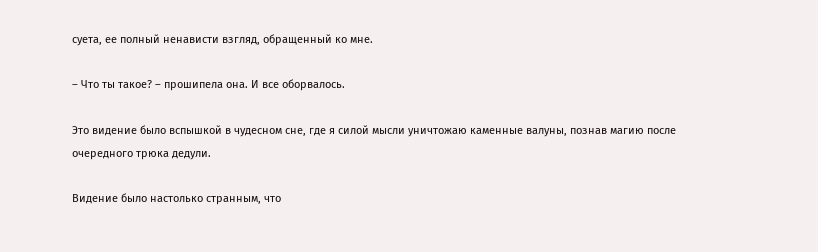суета, ее полный ненависти взгляд, обращенный ко мне.

– Что ты такое? – прошипела она. И все оборвалось.

Это видение было вспышкой в чудесном сне, где я силой мысли уничтожаю каменные валуны, познав магию после очередного трюка дедули.

Видение было настолько странным, что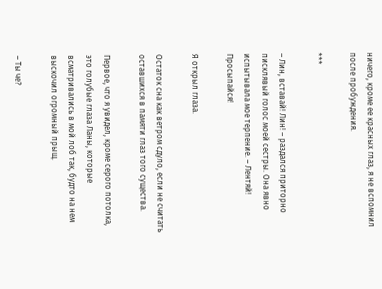ничего, кроме ее красных глаз, я не вспомнил после пробуждения.

***

– Лин, вставай! Лин! – раздался приторно писклявый голос моей сестры. Она явно испытывала мое терпение. – Лентяй! Просыпайся!

Я открыл глаза.

Остаток сна как ветром сдуло, если не считать оставшихся в памяти глаз того существа.

Первое, что я увидел, кроме серого потолка, это голубые глаза Ланы, которые всматривались в мой лоб так, будто на нем выскочил огромный прыщ.

– Ты че?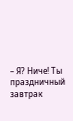– Я? Ниче! Ты праздничный завтрак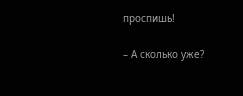проспишь!

– А сколько уже?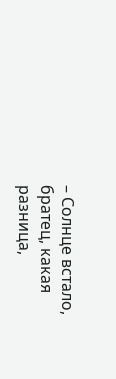– Солнце встало, братец, какая разница,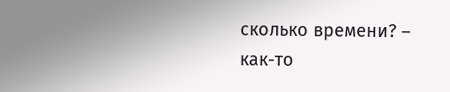сколько времени? – как-то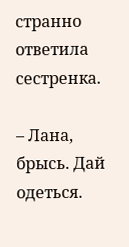странно ответила сестренка.

– Лана, брысь. Дай одеться.